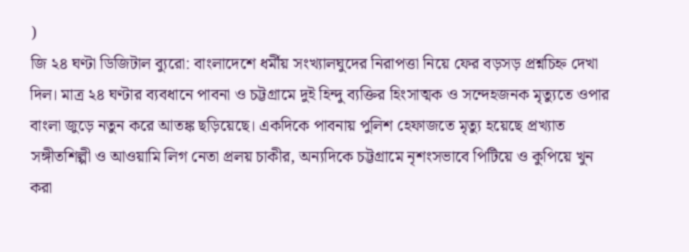)
জি ২৪ ঘণ্টা ডিজিটাল ব্যুরো: বাংলাদেশে ধর্মীয় সংখ্যালঘুদের নিরাপত্তা নিয়ে ফের বড়সড় প্রশ্নচিহ্ন দেখা দিল। মাত্র ২৪ ঘণ্টার ব্যবধানে পাবনা ও চট্টগ্রামে দুই হিন্দু ব্যক্তির হিংসাত্মক ও সন্দেহজনক মৃত্যুতে ওপার বাংলা জুড়ে নতুন করে আতঙ্ক ছড়িয়েছে। একদিকে পাবনায় পুলিশ হেফাজতে মৃত্যু হয়েছে প্রখ্যাত সঙ্গীতশিল্পী ও আওয়ামি লিগ নেতা প্রলয় চাকীর, অন্যদিকে চট্টগ্রামে নৃশংসভাবে পিটিয়ে ও কুপিয়ে খুন করা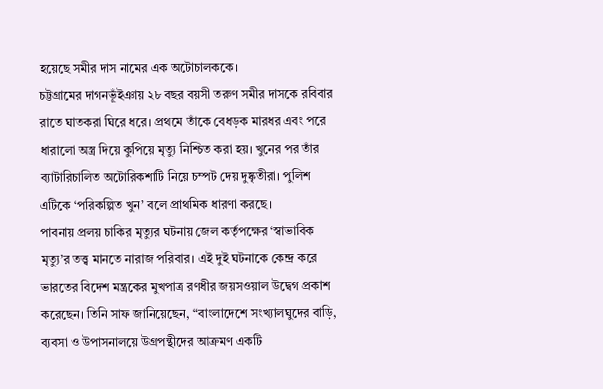হয়েছে সমীর দাস নামের এক অটোচালককে।
চট্টগ্রামের দাগনভূঁইঞায় ২৮ বছর বয়সী তরুণ সমীর দাসকে রবিবার রাতে ঘাতকরা ঘিরে ধরে। প্রথমে তাঁকে বেধড়ক মারধর এবং পরে ধারালো অস্ত্র দিয়ে কুপিয়ে মৃত্যু নিশ্চিত করা হয়। খুনের পর তাঁর ব্যাটারিচালিত অটোরিকশাটি নিয়ে চম্পট দেয় দুষ্কৃতীরা। পুলিশ এটিকে ‘পরিকল্পিত খুন’ বলে প্রাথমিক ধারণা করছে।
পাবনায় প্রলয় চাকির মৃত্যুর ঘটনায় জেল কর্তৃপক্ষের ‘স্বাভাবিক মৃত্যু’র তত্ত্ব মানতে নারাজ পরিবার। এই দুই ঘটনাকে কেন্দ্র করে ভারতের বিদেশ মন্ত্রকের মুখপাত্র রণধীর জয়সওয়াল উদ্বেগ প্রকাশ করেছেন। তিনি সাফ জানিয়েছেন, “বাংলাদেশে সংখ্যালঘুদের বাড়ি, ব্যবসা ও উপাসনালয়ে উগ্রপন্থীদের আক্রমণ একটি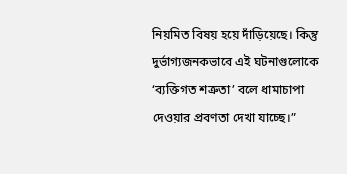নিয়মিত বিষয় হয়ে দাঁড়িয়েছে। কিন্তু দুর্ভাগ্যজনকভাবে এই ঘটনাগুলোকে ‘ব্যক্তিগত শত্রুতা’ বলে ধামাচাপা দেওয়ার প্রবণতা দেখা যাচ্ছে।”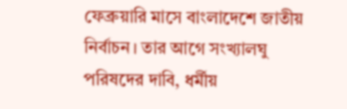ফেব্রুয়ারি মাসে বাংলাদেশে জাতীয় নির্বাচন। তার আগে সংখ্যালঘু পরিষদের দাবি, ধর্মীয়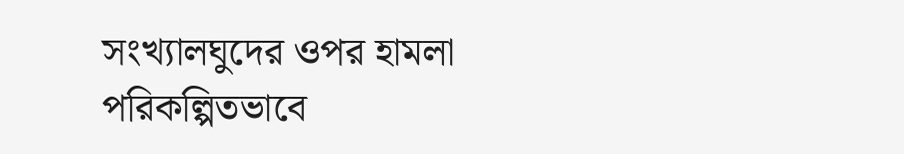সংখ্যালঘুদের ওপর হামলা পরিকল্পিতভাবে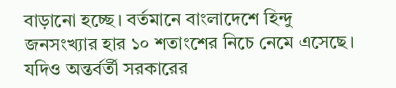বাড়ানো হচ্ছে। বর্তমানে বাংলাদেশে হিন্দু জনসংখ্যার হার ১০ শতাংশের নিচে নেমে এসেছে। যদিও অন্তর্বর্তী সরকারের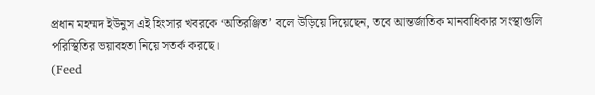প্রধান মহম্মদ ইউনুস এই হিংসার খবরকে ‘অতিরঞ্জিত’ বলে উড়িয়ে দিয়েছেন, তবে আন্তর্জাতিক মানবাধিকার সংস্থাগুলি পরিস্থিতির ভয়াবহতা নিয়ে সতর্ক করছে।
(Feed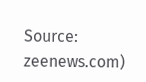Source: zeenews.com)